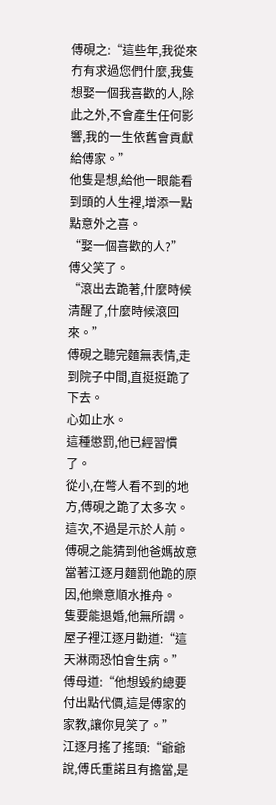傅硯之:“這些年,我從來冇有求過您們什麼,我隻想娶一個我喜歡的人,除此之外,不會產生任何影響,我的一生依舊會貢獻給傅家。”
他隻是想,給他一眼能看到頭的人生裡,增添一點點意外之喜。
“娶一個喜歡的人?”
傅父笑了。
“滾出去跪著,什麼時候清醒了,什麼時候滾回來。”
傅硯之聽完麵無表情,走到院子中間,直挺挺跪了下去。
心如止水。
這種懲罰,他已經習慣了。
從小,在彆人看不到的地方,傅硯之跪了太多次。
這次,不過是示於人前。
傅硯之能猜到他爸媽故意當著江逐月麵罰他跪的原因,他樂意順水推舟。
隻要能退婚,他無所謂。
屋子裡江逐月勸道:“這天淋雨恐怕會生病。”
傅母道:“他想毀約總要付出點代價,這是傅家的家教,讓你見笑了。”
江逐月搖了搖頭:“爺爺說,傅氏重諾且有擔當,是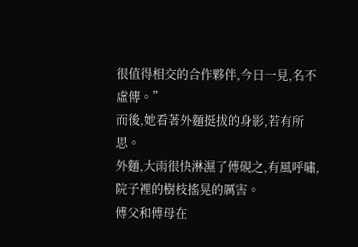很值得相交的合作夥伴,今日一見,名不虛傳。”
而後,她看著外麵挺拔的身影,若有所思。
外麵,大雨很快淋濕了傅硯之,有風呼嘯,院子裡的樹枝搖晃的厲害。
傅父和傅母在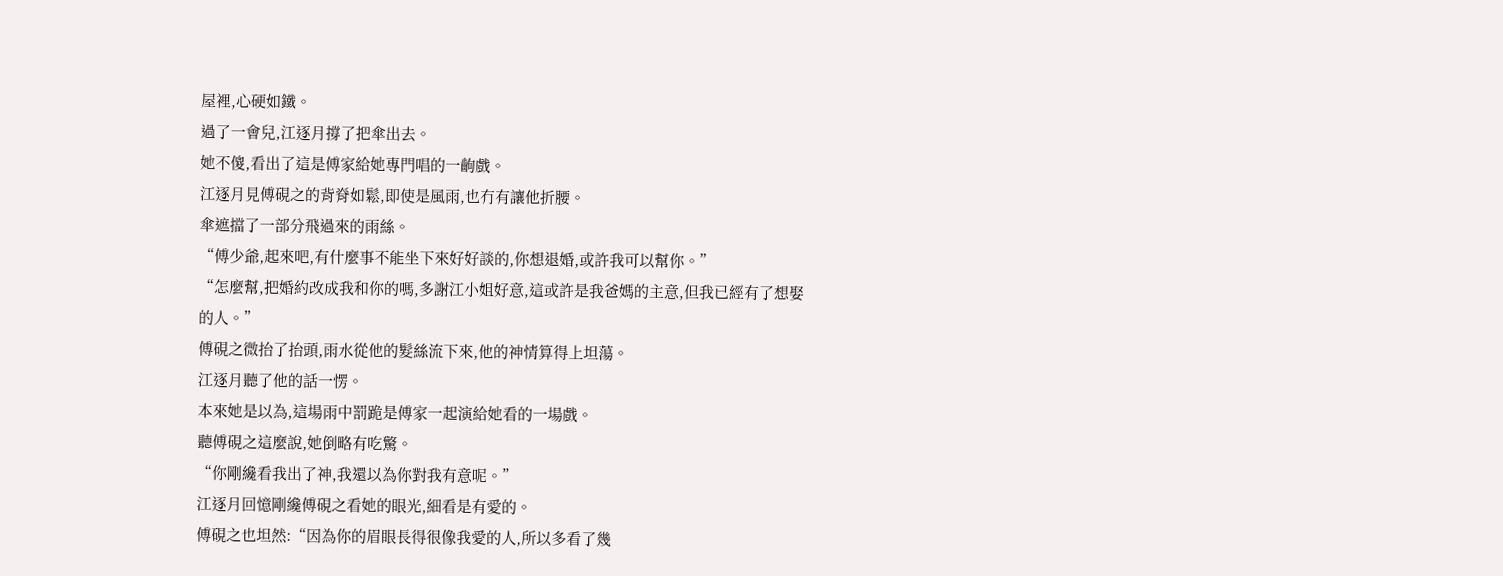屋裡,心硬如鐵。
過了一會兒,江逐月撐了把傘出去。
她不傻,看出了這是傅家給她專門唱的一齣戲。
江逐月見傅硯之的背脊如鬆,即使是風雨,也冇有讓他折腰。
傘遮擋了一部分飛過來的雨絲。
“傅少爺,起來吧,有什麼事不能坐下來好好談的,你想退婚,或許我可以幫你。”
“怎麼幫,把婚約改成我和你的嗎,多謝江小姐好意,這或許是我爸媽的主意,但我已經有了想娶的人。”
傅硯之微抬了抬頭,雨水從他的髮絲流下來,他的神情算得上坦蕩。
江逐月聽了他的話一愣。
本來她是以為,這場雨中罰跪是傅家一起演給她看的一場戲。
聽傅硯之這麼說,她倒略有吃驚。
“你剛纔看我出了神,我還以為你對我有意呢。”
江逐月回憶剛纔傅硯之看她的眼光,細看是有愛的。
傅硯之也坦然:“因為你的眉眼長得很像我愛的人,所以多看了幾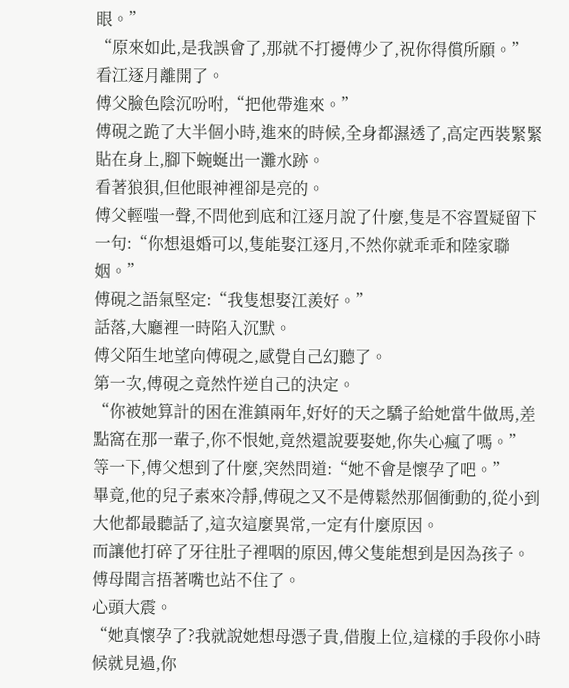眼。”
“原來如此,是我誤會了,那就不打擾傅少了,祝你得償所願。”
看江逐月離開了。
傅父臉色陰沉吩咐,“把他帶進來。”
傅硯之跪了大半個小時,進來的時候,全身都濕透了,高定西裝緊緊貼在身上,腳下蜿蜒出一灘水跡。
看著狼狽,但他眼神裡卻是亮的。
傅父輕嗤一聲,不問他到底和江逐月說了什麼,隻是不容置疑留下一句:“你想退婚可以,隻能娶江逐月,不然你就乖乖和陸家聯姻。”
傅硯之語氣堅定:“我隻想娶江羨好。”
話落,大廳裡一時陷入沉默。
傅父陌生地望向傅硯之,感覺自己幻聽了。
第一次,傅硯之竟然忤逆自己的決定。
“你被她算計的困在淮鎮兩年,好好的天之驕子給她當牛做馬,差點窩在那一輩子,你不恨她,竟然還說要娶她,你失心瘋了嗎。”
等一下,傅父想到了什麼,突然問道:“她不會是懷孕了吧。”
畢竟,他的兒子素來冷靜,傅硯之又不是傅鬆然那個衝動的,從小到大他都最聽話了,這次這麼異常,一定有什麼原因。
而讓他打碎了牙往肚子裡咽的原因,傅父隻能想到是因為孩子。
傅母聞言捂著嘴也站不住了。
心頭大震。
“她真懷孕了?我就說她想母憑子貴,借腹上位,這樣的手段你小時候就見過,你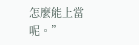怎麼能上當呢。”